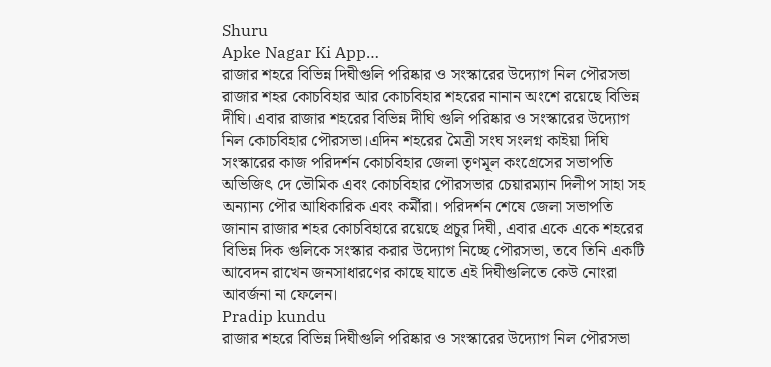Shuru
Apke Nagar Ki App…
রাজার শহরে বিভিন্ন দিঘীগুলি পরিষ্কার ও সংস্কারের উদ্যোগ নিল পৌরসভা রাজার শহর কোচবিহার আর কোচবিহার শহরের নানান অংশে রয়েছে বিভিন্ন দীঘি। এবার রাজার শহরের বিভিন্ন দীঘি গুলি পরিষ্কার ও সংস্কারের উদ্যোগ নিল কোচবিহার পৌরসভা।এদিন শহরের মৈত্রী সংঘ সংলগ্ন কাইয়া দিঘি সংস্কারের কাজ পরিদর্শন কোচবিহার জেলা তৃণমূল কংগ্রেসের সভাপতি অভিজিৎ দে ভৌমিক এবং কোচবিহার পৌরসভার চেয়ারম্যান দিলীপ সাহা সহ অন্যান্য পৌর আধিকারিক এবং কর্মীরা। পরিদর্শন শেষে জেলা সভাপতি জানান রাজার শহর কোচবিহারে রয়েছে প্রচুর দিঘী, এবার একে একে শহরের বিভিন্ন দিক গুলিকে সংস্কার করার উদ্যোগ নিচ্ছে পৌরসভা, তবে তিনি একটি আবেদন রাখেন জনসাধারণের কাছে যাতে এই দিঘীগুলিতে কেউ নোংরা আবর্জনা না ফেলেন।
Pradip kundu
রাজার শহরে বিভিন্ন দিঘীগুলি পরিষ্কার ও সংস্কারের উদ্যোগ নিল পৌরসভা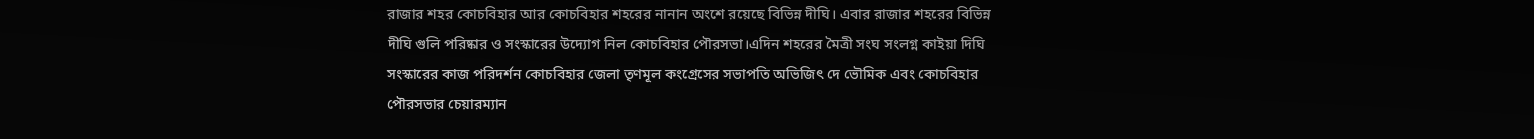রাজার শহর কোচবিহার আর কোচবিহার শহরের নানান অংশে রয়েছে বিভিন্ন দীঘি। এবার রাজার শহরের বিভিন্ন দীঘি গুলি পরিষ্কার ও সংস্কারের উদ্যোগ নিল কোচবিহার পৌরসভা।এদিন শহরের মৈত্রী সংঘ সংলগ্ন কাইয়া দিঘি সংস্কারের কাজ পরিদর্শন কোচবিহার জেলা তৃণমূল কংগ্রেসের সভাপতি অভিজিৎ দে ভৌমিক এবং কোচবিহার পৌরসভার চেয়ারম্যান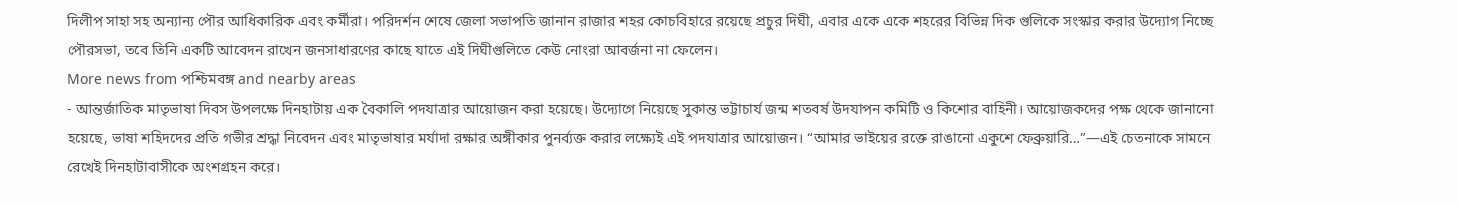দিলীপ সাহা সহ অন্যান্য পৌর আধিকারিক এবং কর্মীরা। পরিদর্শন শেষে জেলা সভাপতি জানান রাজার শহর কোচবিহারে রয়েছে প্রচুর দিঘী, এবার একে একে শহরের বিভিন্ন দিক গুলিকে সংস্কার করার উদ্যোগ নিচ্ছে পৌরসভা, তবে তিনি একটি আবেদন রাখেন জনসাধারণের কাছে যাতে এই দিঘীগুলিতে কেউ নোংরা আবর্জনা না ফেলেন।
More news from পশ্চিমবঙ্গ and nearby areas
- আন্তর্জাতিক মাতৃভাষা দিবস উপলক্ষে দিনহাটায় এক বৈকালি পদযাত্রার আয়োজন করা হয়েছে। উদ্যোগে নিয়েছে সুকান্ত ভট্টাচার্য জন্ম শতবর্ষ উদযাপন কমিটি ও কিশোর বাহিনী। আয়োজকদের পক্ষ থেকে জানানো হয়েছে, ভাষা শহিদদের প্রতি গভীর শ্রদ্ধা নিবেদন এবং মাতৃভাষার মর্যাদা রক্ষার অঙ্গীকার পুনর্ব্যক্ত করার লক্ষ্যেই এই পদযাত্রার আয়োজন। “আমার ভাইয়ের রক্তে রাঙানো একুশে ফেব্রুয়ারি…”—এই চেতনাকে সামনে রেখেই দিনহাটাবাসীকে অংশগ্রহন করে।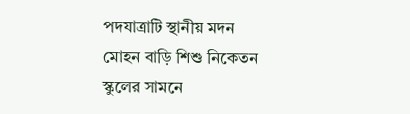পদযাত্রাটি স্থানীয় মদন মোহন বাড়ি শিশু নিকেতন স্কুলের সামনে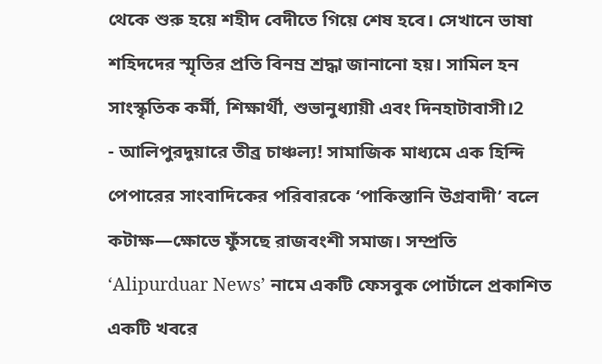থেকে শুরু হয়ে শহীদ বেদীতে গিয়ে শেষ হবে। সেখানে ভাষা শহিদদের স্মৃতির প্রতি বিনম্র শ্রদ্ধা জানানো হয়। সামিল হন সাংস্কৃতিক কর্মী, শিক্ষার্থী, শুভানুধ্যায়ী এবং দিনহাটাবাসী।2
- আলিপুরদুয়ারে তীব্র চাঞ্চল্য! সামাজিক মাধ্যমে এক হিন্দি পেপারের সাংবাদিকের পরিবারকে ‘পাকিস্তানি উগ্রবাদী’ বলে কটাক্ষ—ক্ষোভে ফুঁসছে রাজবংশী সমাজ। সম্প্রতি ‘Alipurduar News’ নামে একটি ফেসবুক পোর্টালে প্রকাশিত একটি খবরে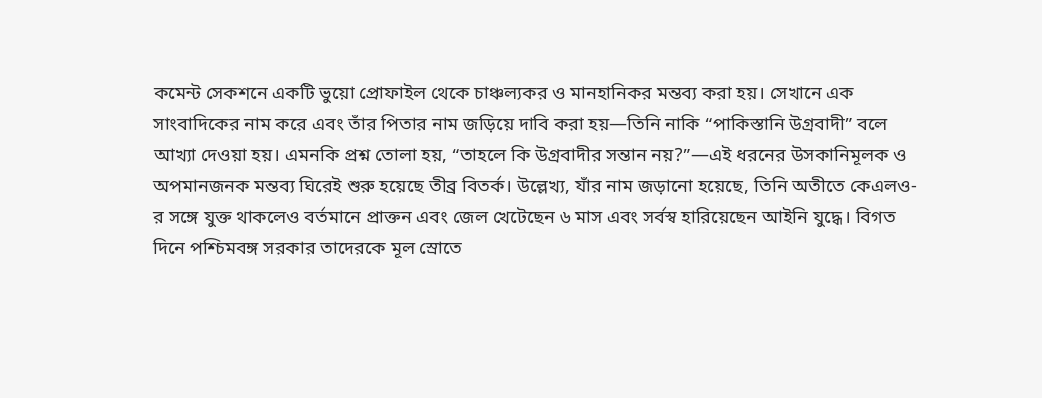কমেন্ট সেকশনে একটি ভুয়ো প্রোফাইল থেকে চাঞ্চল্যকর ও মানহানিকর মন্তব্য করা হয়। সেখানে এক সাংবাদিকের নাম করে এবং তাঁর পিতার নাম জড়িয়ে দাবি করা হয়—তিনি নাকি “পাকিস্তানি উগ্রবাদী” বলে আখ্যা দেওয়া হয়। এমনকি প্রশ্ন তোলা হয়, “তাহলে কি উগ্রবাদীর সন্তান নয়?”—এই ধরনের উসকানিমূলক ও অপমানজনক মন্তব্য ঘিরেই শুরু হয়েছে তীব্র বিতর্ক। উল্লেখ্য, যাঁর নাম জড়ানো হয়েছে, তিনি অতীতে কেএলও-র সঙ্গে যুক্ত থাকলেও বর্তমানে প্রাক্তন এবং জেল খেটেছেন ৬ মাস এবং সর্বস্ব হারিয়েছেন আইনি যুদ্ধে। বিগত দিনে পশ্চিমবঙ্গ সরকার তাদেরকে মূল স্রোতে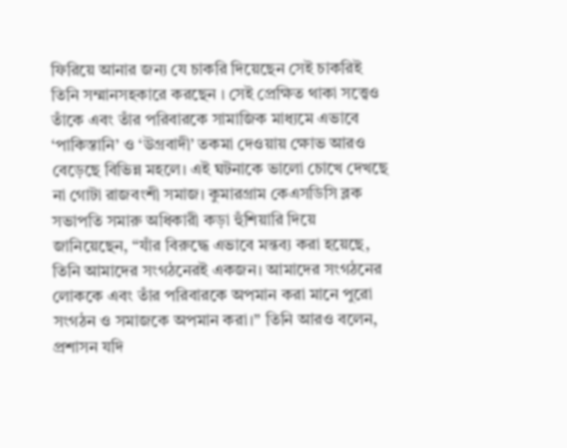ফিরিয়ে আনার জন্য যে চাকরি দিয়েছেন সেই চাকরিই তিনি সম্মানসহকারে করছেন । সেই প্রেক্ষিত থাকা সত্ত্বেও তাঁকে এবং তাঁর পরিবারকে সামাজিক মাধ্যমে এভাবে ‘পাকিস্তানি’ ও ‘উগ্রবাদী’ তকমা দেওয়ায় ক্ষোভ আরও বেড়েছে বিভিন্ন মহলে। এই ঘটনাকে ভালো চোখে দেখছে না গোটা রাজবংশী সমাজ। কুমারগ্রাম কেএসডিসি ব্লক সভাপতি সমারু অধিকারী কড়া হুঁশিয়ারি দিয়ে জানিয়েছেন, “যাঁর বিরুদ্ধে এভাবে মন্তব্য করা হয়েছে, তিনি আমাদের সংগঠনেরই একজন। আমাদের সংগঠনের লোককে এবং তাঁর পরিবারকে অপমান করা মানে পুরো সংগঠন ও সমাজকে অপমান করা।” তিনি আরও বলেন, প্রশাসন যদি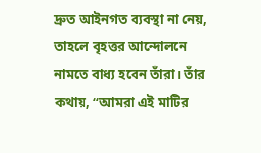দ্রুত আইনগত ব্যবস্থা না নেয়, তাহলে বৃহত্তর আন্দোলনে নামতে বাধ্য হবেন তাঁরা। তাঁর কথায়, “আমরা এই মাটির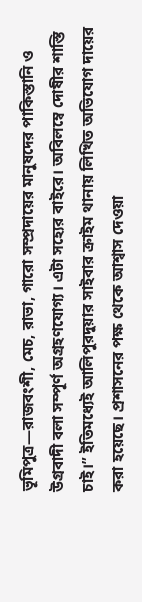ভূমিপুত্র—রাজবংশী, মেচ, রাভা, গারো সম্প্রদায়ের মানুষদের পাকিস্তানি ও উগ্রবাদী বলা সম্পূর্ণ অগ্রহণযোগ্য। এটা সহ্যের বাইরে। অবিলম্বে দোষীর শাস্তি চাই।” ইতিমধ্যেই আলিপুরদুয়ার সাইবার ক্রাইম থানায় লিখিত অভিযোগ দায়ের করা হয়েছে। প্রশাসনের পক্ষ থেকে আশ্বাস দেওয়া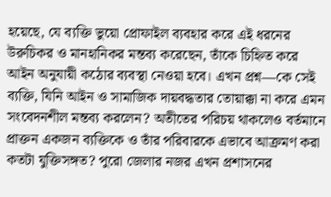হয়েছে, যে ব্যক্তি ভুয়ো প্রোফাইল ব্যবহার করে এই ধরনের উরুচিকর ও মানহানিকর মন্তব্য করেছেন, তাঁকে চিহ্নিত করে আইন অনুযায়ী কঠোর ব্যবস্থা নেওয়া হবে। এখন প্রশ্ন—কে সেই ব্যক্তি, যিনি আইন ও সামাজিক দায়বদ্ধতার তোয়াক্কা না করে এমন সংবেদনশীল মন্তব্য করলেন? অতীতের পরিচয় থাকলেও বর্তমানে প্রাক্তন একজন ব্যক্তিকে ও তাঁর পরিবারকে এভাবে আক্রমণ করা কতটা যুক্তিসঙ্গত? পুরো জেলার নজর এখন প্রশাসনের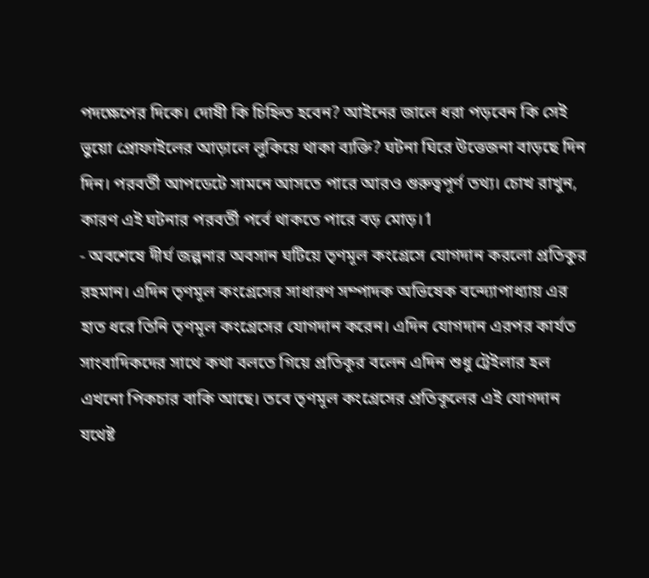পদক্ষেপের দিকে। দোষী কি চিহ্নিত হবেন? আইনের জালে ধরা পড়বেন কি সেই ভুয়ো প্রোফাইলের আড়ালে লুকিয়ে থাকা ব্যক্তি? ঘটনা ঘিরে উত্তেজনা বাড়ছে দিন দিন। পরবর্তী আপডেটে সামনে আসতে পারে আরও গুরুত্বপূর্ণ তথ্য। চোখ রাখুন, কারণ এই ঘটনার পরবর্তী পর্বে থাকতে পারে বড় মোড়।1
- অবশেষে দীর্ঘ জল্পনার অবসান ঘটিয়ে তৃণমূল কংগ্রেসে যোগদান করলো প্রতিকুর রহমান। এদিন তৃণমূল কংগ্রেসের সাধারণ সম্পাদক অভিষেক বন্দ্যোপাধ্যায় এর হাত ধরে তিনি তৃণমূল কংগ্রেসের যোগদান করেন। এদিন যোগদান এরপর কার্যত সাংবাদিকদের সাথে কথা বলতে গিয়ে প্রতিকূর বলেন এদিন শুধু ট্রেইলার হল এখনো পিকচার বাকি আছে। তবে তৃণমূল কংগ্রেসের প্রতিকূলের এই যোগদান যথেষ্ট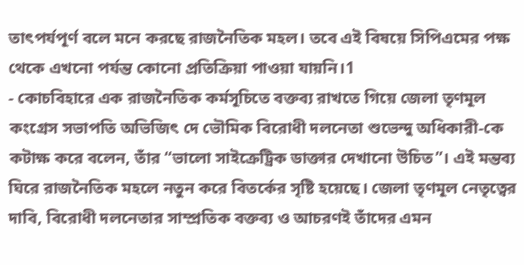তাৎপর্যপূর্ণ বলে মনে করছে রাজনৈতিক মহল। তবে এই বিষয়ে সিপিএমের পক্ষ থেকে এখনো পর্যন্ত কোনো প্রতিক্রিয়া পাওয়া যায়নি।1
- কোচবিহারে এক রাজনৈতিক কর্মসূচিতে বক্তব্য রাখতে গিয়ে জেলা তৃণমূল কংগ্রেস সভাপতি অভিজিৎ দে ভৌমিক বিরোধী দলনেতা শুভেন্দু অধিকারী-কে কটাক্ষ করে বলেন, তাঁর “ভালো সাইক্রেট্রিক ডাক্তার দেখানো উচিত”। এই মন্তব্য ঘিরে রাজনৈতিক মহলে নতুন করে বিতর্কের সৃষ্টি হয়েছে। জেলা তৃণমূল নেতৃত্বের দাবি, বিরোধী দলনেতার সাম্প্রতিক বক্তব্য ও আচরণই তাঁদের এমন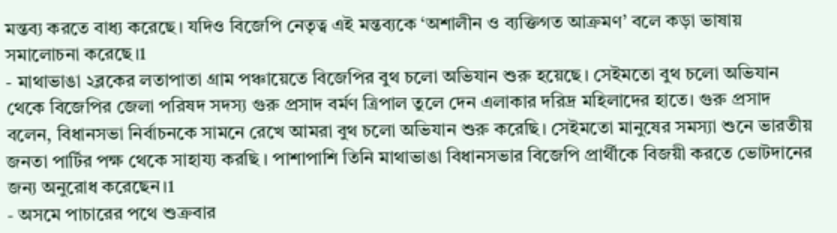মন্তব্য করতে বাধ্য করেছে। যদিও বিজেপি নেতৃত্ব এই মন্তব্যকে ‘অশালীন ও ব্যক্তিগত আক্রমণ’ বলে কড়া ভাষায় সমালোচনা করেছে।1
- মাথাভাঙা ২ব্লকের লতাপাতা গ্রাম পঞ্চায়েতে বিজেপির বুথ চলো অভিযান শুরু হয়েছে। সেইমতো বুথ চলো অভিযান থেকে বিজেপির জেলা পরিষদ সদস্য গুরু প্রসাদ বর্মণ ত্রিপাল তুলে দেন এলাকার দরিদ্র মহিলাদের হাতে। গুরু প্রসাদ বলেন, বিধানসভা নির্বাচনকে সামনে রেখে আমরা বুথ চলো অভিযান শুরু করেছি। সেইমতো মানুষের সমস্যা শুনে ভারতীয় জনতা পার্টির পক্ষ থেকে সাহায্য করছি । পাশাপাশি তিনি মাথাভাঙা বিধানসভার বিজেপি প্রার্থীকে বিজয়ী করতে ভোটদানের জন্য অনুরোধ করেছেন।1
- অসমে পাচারের পথে শুক্রবার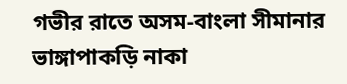গভীর রাতে অসম-বাংলা সীমানার ভাঙ্গাপাকড়ি নাকা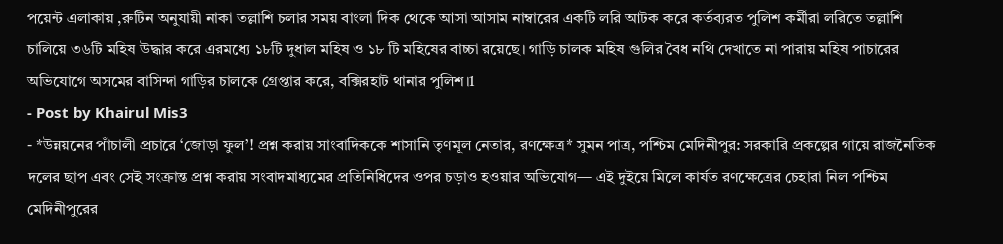পয়েন্ট এলাকায় ,রুটিন অনুযায়ী নাকা তল্লাশি চলার সময় বাংলা দিক থেকে আসা আসাম নাম্বারের একটি লরি আটক করে কর্তব্যরত পুলিশ কর্মীরা লরিতে তল্লাশি চালিয়ে ৩৬টি মহিষ উদ্ধার করে এরমধ্যে ১৮টি দুধাল মহিষ ও ১৮ টি মহিষের বাচ্চা রয়েছে। গাড়ি চালক মহিষ গুলির বৈধ নথি দেখাতে না পারায় মহিষ পাচারের অভিযোগে অসমের বাসিন্দা গাড়ির চালকে গ্রেপ্তার করে, বক্সিরহাট থানার পুলিশ।1
- Post by Khairul Mis3
- *উন্নয়নের পাঁচালী প্রচারে ‘জোড়া ফুল’! প্রশ্ন করায় সাংবাদিককে শাসানি তৃণমূল নেতার, রণক্ষেত্র* সুমন পাত্র, পশ্চিম মেদিনীপুর: সরকারি প্রকল্পের গায়ে রাজনৈতিক দলের ছাপ এবং সেই সংক্রান্ত প্রশ্ন করায় সংবাদমাধ্যমের প্রতিনিধিদের ওপর চড়াও হওয়ার অভিযোগ— এই দুইয়ে মিলে কার্যত রণক্ষেত্রের চেহারা নিল পশ্চিম মেদিনীপুরের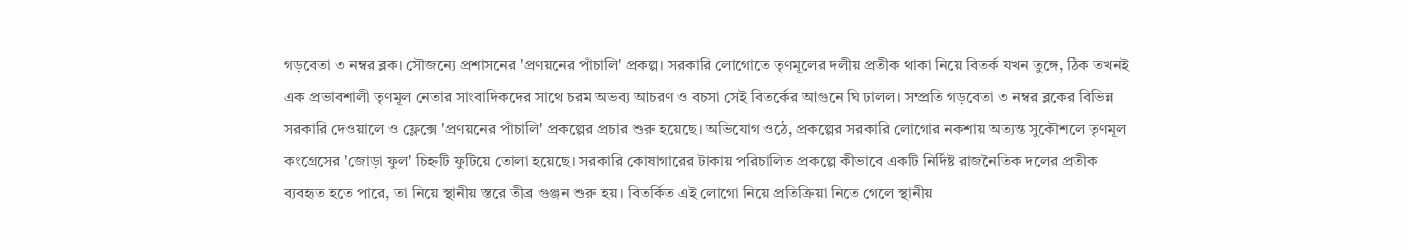গড়বেতা ৩ নম্বর ব্লক। সৌজন্যে প্রশাসনের 'প্রণয়নের পাঁচালি' প্রকল্প। সরকারি লোগোতে তৃণমূলের দলীয় প্রতীক থাকা নিয়ে বিতর্ক যখন তুঙ্গে, ঠিক তখনই এক প্রভাবশালী তৃণমূল নেতার সাংবাদিকদের সাথে চরম অভব্য আচরণ ও বচসা সেই বিতর্কের আগুনে ঘি ঢালল। সম্প্রতি গড়বেতা ৩ নম্বর ব্লকের বিভিন্ন সরকারি দেওয়ালে ও ফ্লেক্সে 'প্রণয়নের পাঁচালি' প্রকল্পের প্রচার শুরু হয়েছে। অভিযোগ ওঠে, প্রকল্পের সরকারি লোগোর নকশায় অত্যন্ত সুকৌশলে তৃণমূল কংগ্রেসের 'জোড়া ফুল' চিহ্নটি ফুটিয়ে তোলা হয়েছে। সরকারি কোষাগারের টাকায় পরিচালিত প্রকল্পে কীভাবে একটি নির্দিষ্ট রাজনৈতিক দলের প্রতীক ব্যবহৃত হতে পারে, তা নিয়ে স্থানীয় স্তরে তীব্র গুঞ্জন শুরু হয়। বিতর্কিত এই লোগো নিয়ে প্রতিক্রিয়া নিতে গেলে স্থানীয়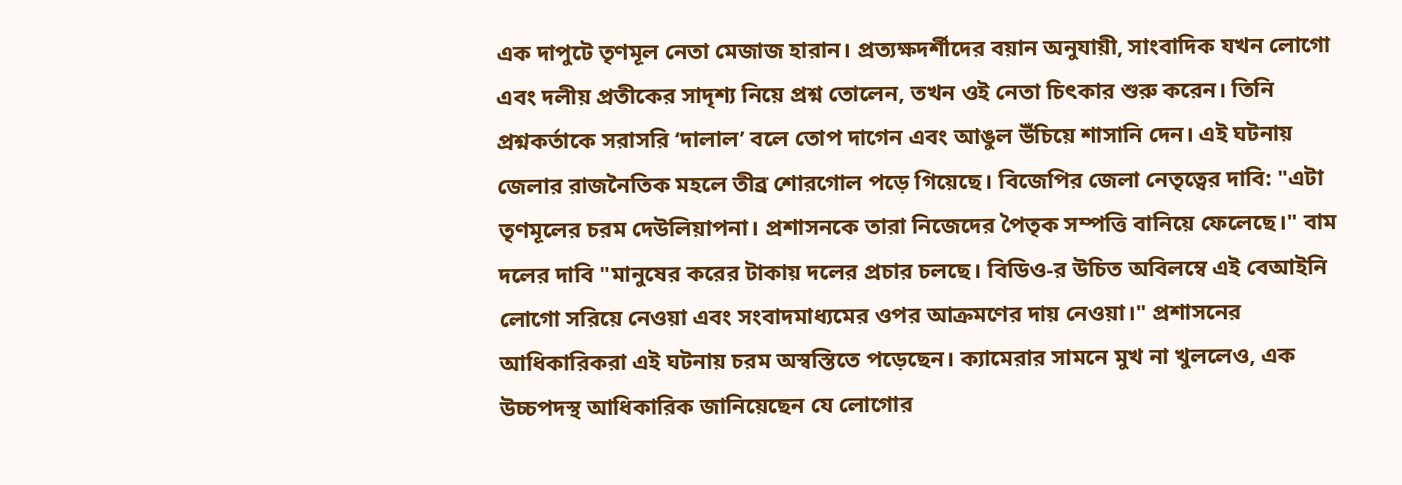এক দাপুটে তৃণমূল নেতা মেজাজ হারান। প্রত্যক্ষদর্শীদের বয়ান অনুযায়ী, সাংবাদিক যখন লোগো এবং দলীয় প্রতীকের সাদৃশ্য নিয়ে প্রশ্ন তোলেন, তখন ওই নেতা চিৎকার শুরু করেন। তিনি প্রশ্নকর্তাকে সরাসরি ‘দালাল’ বলে তোপ দাগেন এবং আঙুল উঁচিয়ে শাসানি দেন। এই ঘটনায় জেলার রাজনৈতিক মহলে তীব্র শোরগোল পড়ে গিয়েছে। বিজেপির জেলা নেতৃত্বের দাবি: "এটা তৃণমূলের চরম দেউলিয়াপনা। প্রশাসনকে তারা নিজেদের পৈতৃক সম্পত্তি বানিয়ে ফেলেছে।" বাম দলের দাবি "মানুষের করের টাকায় দলের প্রচার চলছে। বিডিও-র উচিত অবিলম্বে এই বেআইনি লোগো সরিয়ে নেওয়া এবং সংবাদমাধ্যমের ওপর আক্রমণের দায় নেওয়া।" প্রশাসনের আধিকারিকরা এই ঘটনায় চরম অস্বস্তিতে পড়েছেন। ক্যামেরার সামনে মুখ না খুললেও, এক উচ্চপদস্থ আধিকারিক জানিয়েছেন যে লোগোর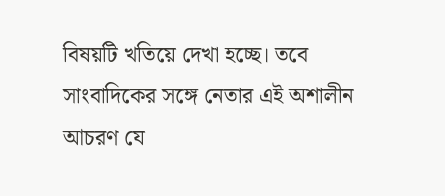বিষয়টি খতিয়ে দেখা হচ্ছে। তবে সাংবাদিকের সঙ্গে নেতার এই অশালীন আচরণ যে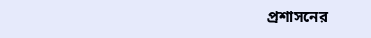প্রশাসনের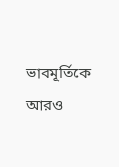ভাবমূর্তিকে আরও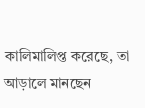কালিমালিপ্ত করেছে, তা আড়ালে মানছেন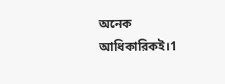অনেক আধিকারিকই।1